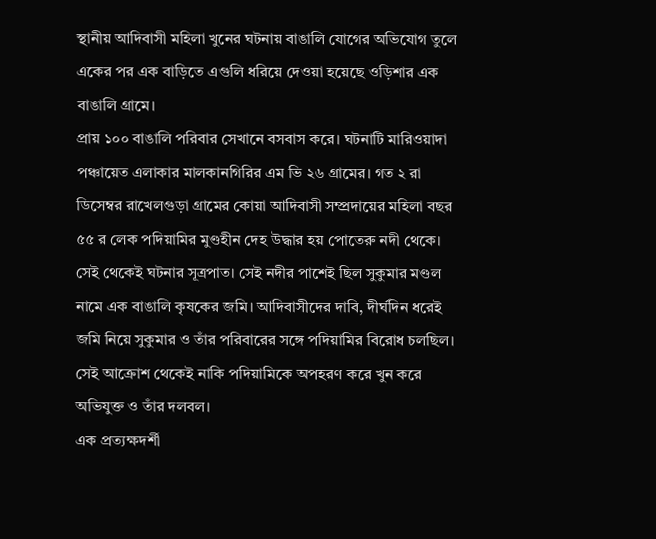স্থানীয় আদিবাসী মহিলা খুনের ঘটনায় বাঙালি যোগের অভিযোগ তুলে একের পর এক বাড়িতে এগুলি ধরিয়ে দেওয়া হয়েছে ওড়িশার এক বাঙালি গ্রামে।
প্রায় ১০০ বাঙালি পরিবার সেখানে বসবাস করে। ঘটনাটি মারিওয়াদা পঞ্চায়েত এলাকার মালকানগিরির এম ভি ২৬ গ্রামের। গত ২ রা ডিসেম্বর রাখেলগুড়া গ্রামের কোয়া আদিবাসী সম্প্রদায়ের মহিলা বছর ৫৫ র লেক পদিয়ামির মুণ্ডহীন দেহ উদ্ধার হয় পোতেরু নদী থেকে। সেই থেকেই ঘটনার সূত্রপাত। সেই নদীর পাশেই ছিল সুকুমার মণ্ডল নামে এক বাঙালি কৃষকের জমি। আদিবাসীদের দাবি, দীর্ঘদিন ধরেই জমি নিয়ে সুকুমার ও তাঁর পরিবারের সঙ্গে পদিয়ামির বিরোধ চলছিল। সেই আক্রোশ থেকেই নাকি পদিয়ামিকে অপহরণ করে খুন করে অভিযুক্ত ও তাঁর দলবল।
এক প্রত্যক্ষদর্শী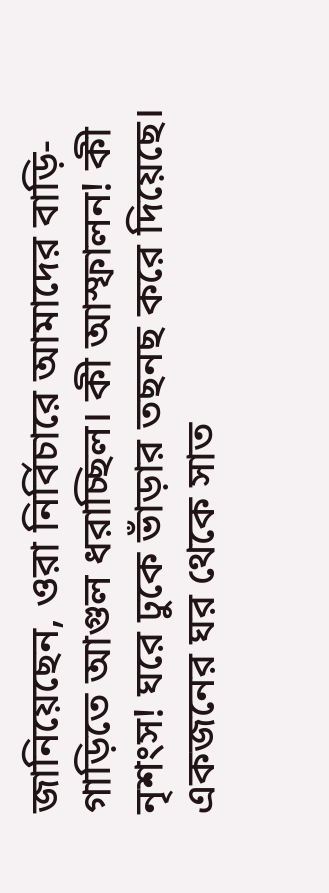জানিয়েছেন, ওরা নির্বিচারে আমাদের বাড়ি-গাড়িতে আগুল ধরাচ্ছিল। কী আস্ফালন! কী নৃশংস! ঘরে ঢুকে ভাঁড়ার তছনছ করে দিয়েছে। একজনের ঘর থেকে সাত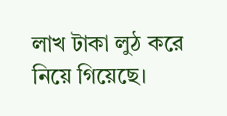লাখ টাকা লুঠ করে নিয়ে গিয়েছে।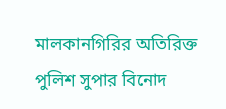মালকানগিরির অতিরিক্ত পুলিশ সুপার বিনোদ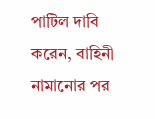পাটিল দাবি করেন, বাহিনী নামানোর পর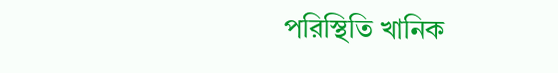পরিস্থিতি খানিক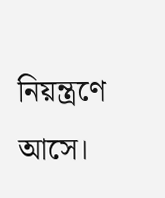নিয়ন্ত্রণে আসে।